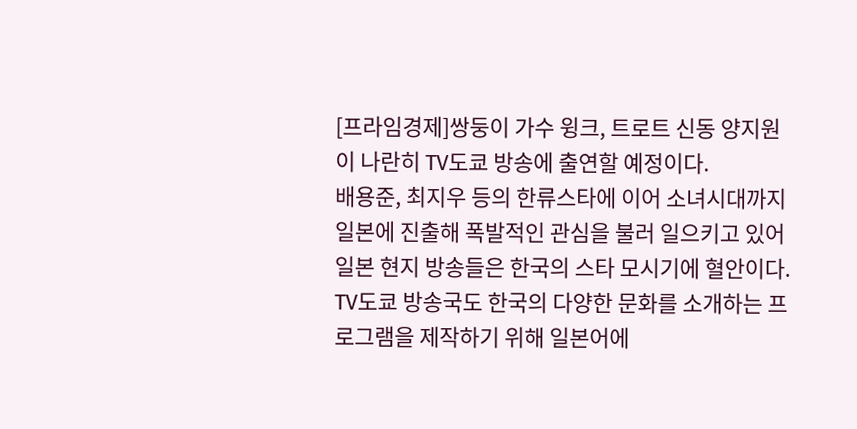[프라임경제]쌍둥이 가수 윙크, 트로트 신동 양지원이 나란히 TV도쿄 방송에 출연할 예정이다.
배용준, 최지우 등의 한류스타에 이어 소녀시대까지 일본에 진출해 폭발적인 관심을 불러 일으키고 있어 일본 현지 방송들은 한국의 스타 모시기에 혈안이다. TV도쿄 방송국도 한국의 다양한 문화를 소개하는 프로그램을 제작하기 위해 일본어에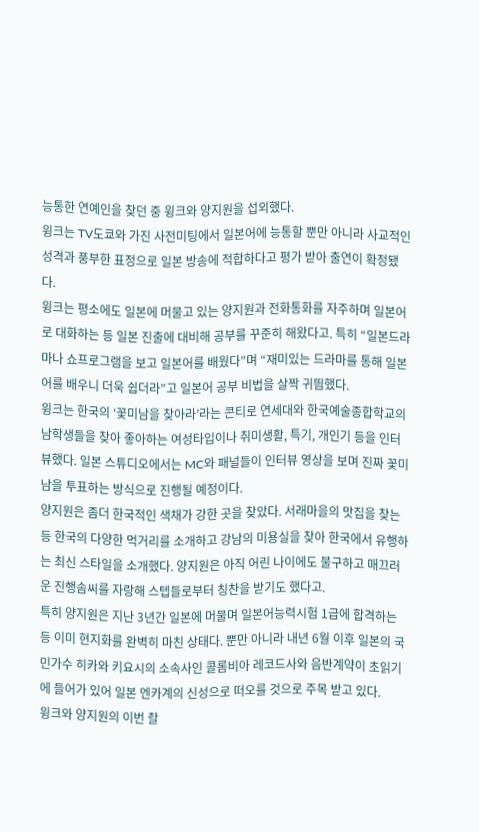능통한 연예인을 찾던 중 윙크와 양지원을 섭외했다.
윙크는 TV도쿄와 가진 사전미팅에서 일본어에 능통할 뿐만 아니라 사교적인 성격과 풍부한 표정으로 일본 방송에 적합하다고 평가 받아 출연이 확정됐다.
윙크는 평소에도 일본에 머물고 있는 양지원과 전화통화를 자주하며 일본어로 대화하는 등 일본 진출에 대비해 공부를 꾸준히 해왔다고. 특히 “일본드라마나 쇼프로그램을 보고 일본어를 배웠다”며 “재미있는 드라마를 통해 일본어를 배우니 더욱 쉽더라”고 일본어 공부 비법을 살짝 귀띔했다.
윙크는 한국의 ‘꽃미남을 찾아라’라는 콘티로 연세대와 한국예술종합학교의 남학생들을 찾아 좋아하는 여성타입이나 취미생활, 특기, 개인기 등을 인터뷰했다. 일본 스튜디오에서는 MC와 패널들이 인터뷰 영상을 보며 진짜 꽃미남을 투표하는 방식으로 진행될 예정이다.
양지원은 좀더 한국적인 색채가 강한 곳을 찾았다. 서래마을의 맛집을 찾는 등 한국의 다양한 먹거리를 소개하고 강남의 미용실을 찾아 한국에서 유행하는 최신 스타일을 소개했다. 양지원은 아직 어린 나이에도 불구하고 매끄러운 진행솜씨를 자랑해 스텝들로부터 칭찬을 받기도 했다고.
특히 양지원은 지난 3년간 일본에 머물며 일본어능력시험 1급에 합격하는 등 이미 현지화를 완벽히 마친 상태다. 뿐만 아니라 내년 6월 이후 일본의 국민가수 히카와 키요시의 소속사인 콜롬비아 레코드사와 음반계약이 초읽기에 들어가 있어 일본 엔카계의 신성으로 떠오를 것으로 주목 받고 있다.
윙크와 양지원의 이번 촬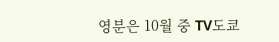영분은 10월 중 TV도쿄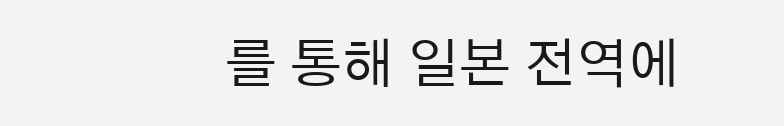를 통해 일본 전역에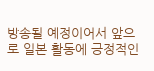방송될 예정이어서 앞으로 일본 활동에 긍정적인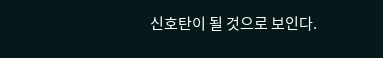신호탄이 될 것으로 보인다.